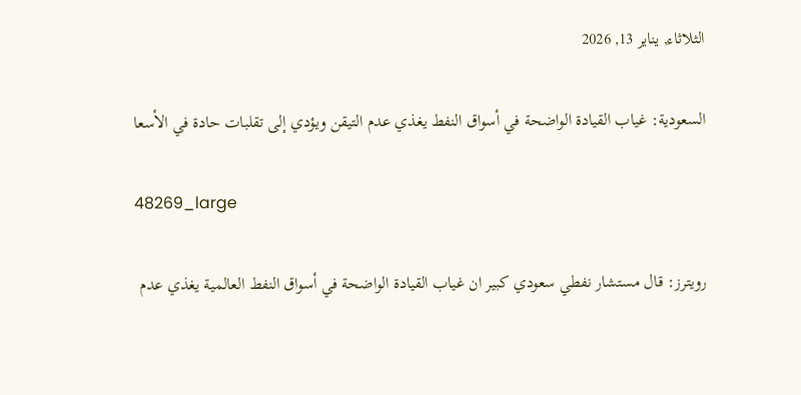الثلاثاء, يناير 13, 2026

السعودية: غياب القيادة الواضحة في أسواق النفط يغذي عدم التيقن ويؤدي إلى تقلبات حادة في الأسعا

48269_large

رويترز: قال مستشار نفطي سعودي كبير ان غياب القيادة الواضحة في أسواق النفط العالمية يغذي عدم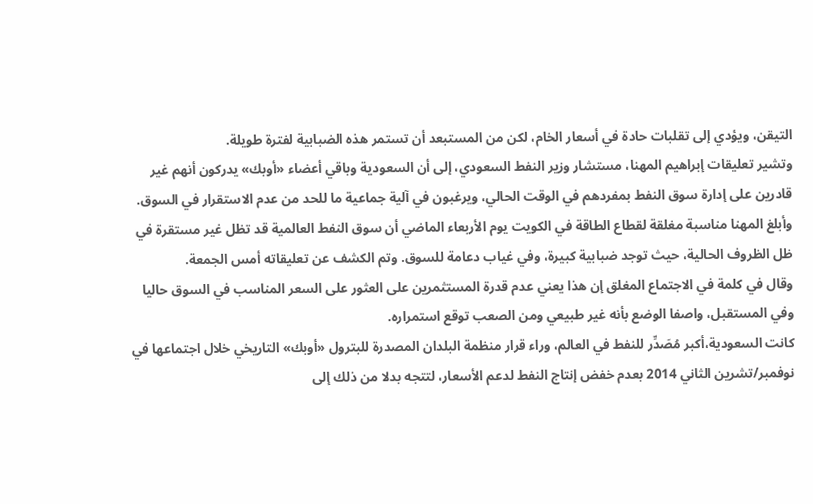التيقن، ويؤدي إلى تقلبات حادة في أسعار الخام، لكن من المستبعد أن تستمر هذه الضبابية لفترة طويلة.
وتشير تعليقات إبراهيم المهنا، مستشار وزير النفط السعودي، إلى أن السعودية وباقي أعضاء «أوبك» يدركون أنهم غير قادرين على إدارة سوق النفط بمفردهم في الوقت الحالي، ويرغبون في آلية جماعية ما للحد من عدم الاستقرار في السوق.
وأبلغ المهنا مناسبة مغلقة لقطاع الطاقة في الكويت يوم الأربعاء الماضي أن سوق النفط العالمية قد تظل غير مستقرة في ظل الظروف الحالية، حيث توجد ضبابية كبيرة، وفي غياب دعامة للسوق. وتم الكشف عن تعليقاته أمس الجمعة.
وقال في كلمة في الاجتماع المغلق إن هذا يعني عدم قدرة المستثمرين على العثور على السعر المناسب في السوق حاليا وفي المستقبل، واصفا الوضع بأنه غير طبيعي ومن الصعب توقع استمراره.
كانت السعودية،أكبر مُصَدِّر للنفط في العالم، وراء قرار منظمة البلدان المصدرة للبترول «أوبك» التاريخي خلال اجتماعها في نوفمبر/تشرين الثاني 2014 بعدم خفض إنتاج النفط لدعم الأسعار، لتتجه بدلا من ذلك إلى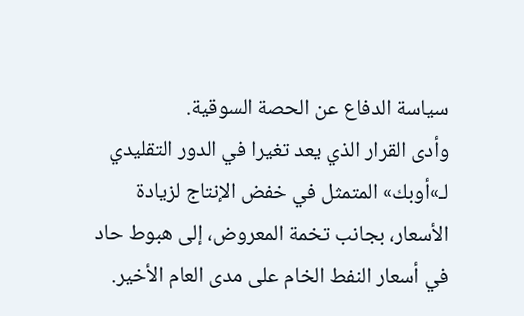سياسة الدفاع عن الحصة السوقية.
وأدى القرار الذي يعد تغيرا في الدور التقليدي لـ»أوبك» المتمثل في خفض الإنتاج لزيادة الأسعار، بجانب تخمة المعروض، إلى هبوط حاد في أسعار النفط الخام على مدى العام الأخير.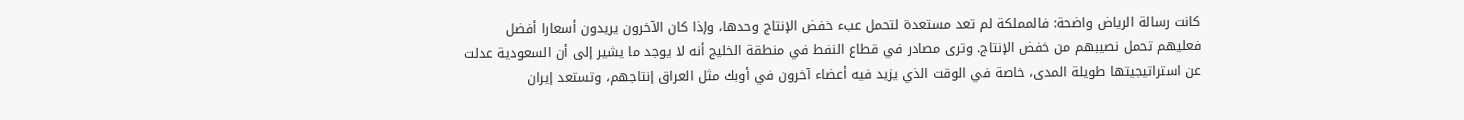كانت رسالة الرياض واضحة: فالمملكة لم تعد مستعدة لتحمل عبء خفض الإنتاج وحدها، وإذا كان الآخرون يريدون أسعارا أفضل فعليهم تحمل نصيبهم من خفض الإنتاج. وترى مصادر في قطاع النفط في منطقة الخليج أنه لا يوجد ما يشير إلى أن السعودية عدلت عن استراتيجيتها طويلة المدى، خاصة في الوقت الذي يزيد فيه أعضاء آخرون في أوبك مثل العراق إنتاجهم، وتستعد إيران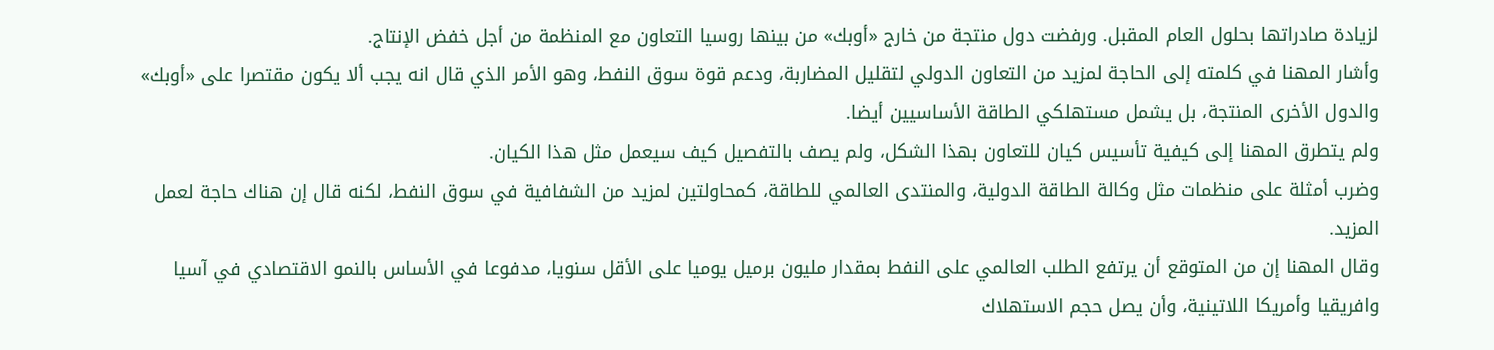لزيادة صادراتها بحلول العام المقبل. ورفضت دول منتجة من خارج «أوبك» من بينها روسيا التعاون مع المنظمة من أجل خفض الإنتاج.
وأشار المهنا في كلمته إلى الحاجة لمزيد من التعاون الدولي لتقليل المضاربة، ودعم قوة سوق النفط، وهو الأمر الذي قال انه يجب ألا يكون مقتصرا على «أوبك» والدول الأخرى المنتجة، بل يشمل مستهلكي الطاقة الأساسيين أيضا.
ولم يتطرق المهنا إلى كيفية تأسيس كيان للتعاون بهذا الشكل، ولم يصف بالتفصيل كيف سيعمل مثل هذا الكيان.
وضرب أمثلة على منظمات مثل وكالة الطاقة الدولية، والمنتدى العالمي للطاقة، كمحاولتين لمزيد من الشفافية في سوق النفط، لكنه قال إن هناك حاجة لعمل المزيد.
وقال المهنا إن من المتوقع أن يرتفع الطلب العالمي على النفط بمقدار مليون برميل يوميا على الأقل سنويا، مدفوعا في الأساس بالنمو الاقتصادي في آسيا وافريقيا وأمريكا اللاتينية، وأن يصل حجم الاستهلاك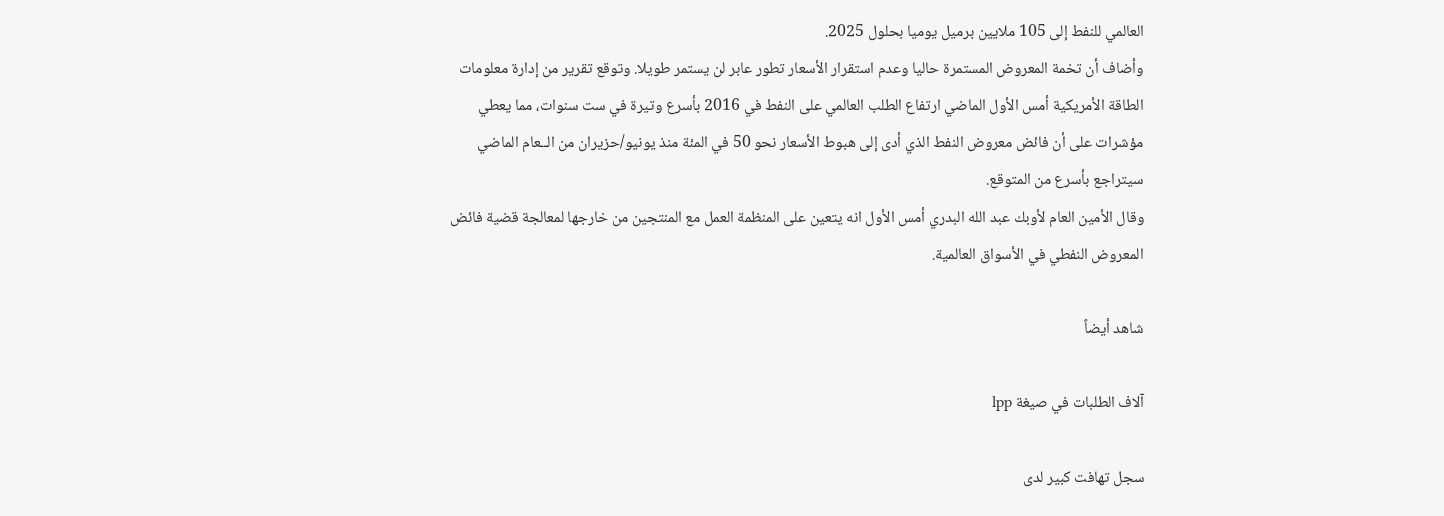العالمي للنفط إلى 105 ملايين برميل يوميا بحلول 2025.
وأضاف أن تخمة المعروض المستمرة حاليا وعدم استقرار الأسعار تطور عابر لن يستمر طويلا. وتوقع تقرير من إدارة معلومات الطاقة الأمريكية أمس الأول الماضي ارتفاع الطلب العالمي على النفط في 2016 بأسرع وتيرة في ست سنوات، مما يعطي مؤشرات على أن فائض معروض النفط الذي أدى إلى هبوط الأسعار نحو 50 في المئة منذ يونيو/حزيران من الــعام الماضي سيتراجع بأسرع من المتوقع.
وقال الأمين العام لأوبك عبد الله البدري أمس الأول انه يتعين على المنظمة العمل مع المنتجين من خارجها لمعالجة قضية فائض المعروض النفطي في الأسواق العالمية.

شاهد أيضاً

آلاف الطلبات في صيغة lpp

سجل تهافت كبير لدى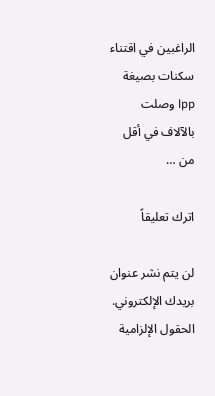الراغبين في اقتناء سكنات بصيغة lpp وصلت بالآلاف في أقل من …

اترك تعليقاً

لن يتم نشر عنوان بريدك الإلكتروني. الحقول الإلزامية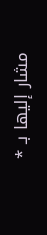مشار إليها بـ *